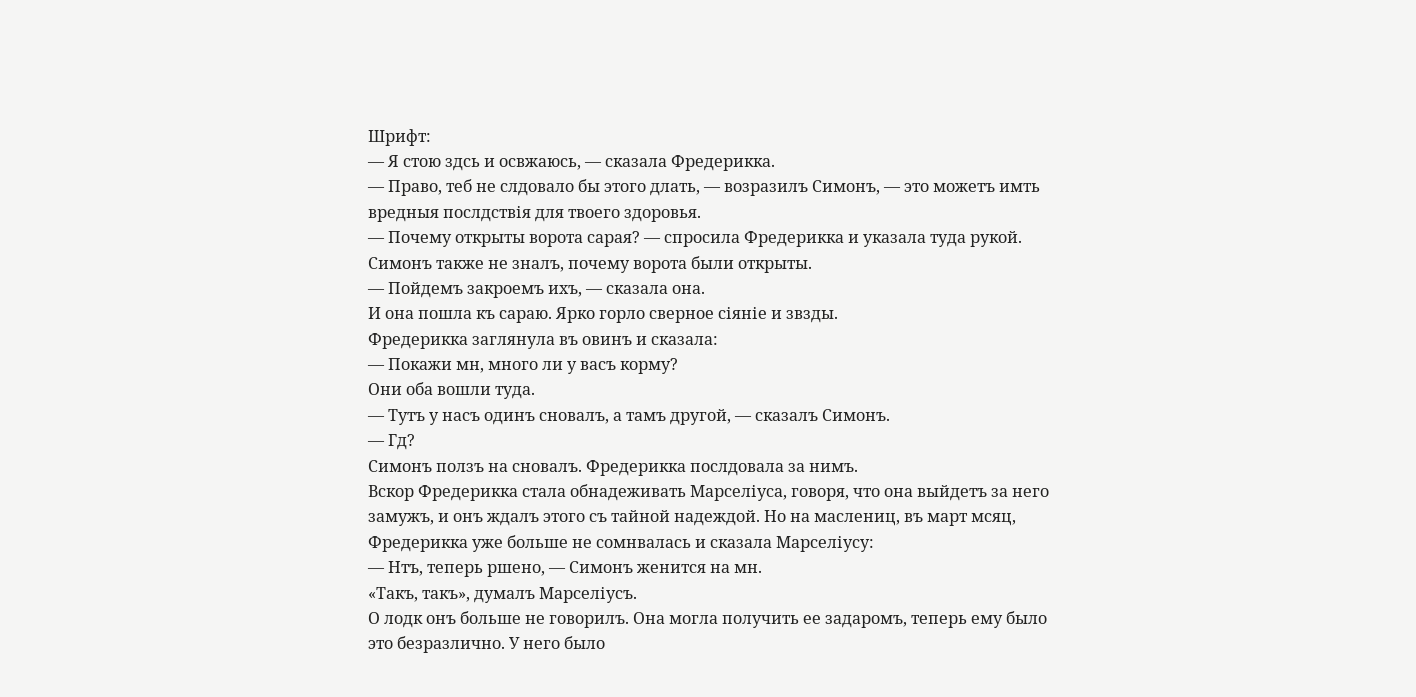Шрифт:
— Я стою здсь и освжаюсь, — сказала Фредерикка.
— Право, теб не слдовало бы этого длать, — возразилъ Симонъ, — это можетъ имть вредныя послдствія для твоего здоровья.
— Почему открыты ворота сарая? — спросила Фредерикка и указала туда рукой.
Симонъ также не зналъ, почему ворота были открыты.
— Пойдемъ закроемъ ихъ, — сказала она.
И она пошла къ сараю. Ярко горло сверное сіяніе и звзды.
Фредерикка заглянула въ овинъ и сказала:
— Покажи мн, много ли у васъ корму?
Они оба вошли туда.
— Тутъ у насъ одинъ сновалъ, а тамъ другой, — сказалъ Симонъ.
— Гд?
Симонъ ползъ на сновалъ. Фредерикка послдовала за нимъ.
Вскор Фредерикка стала обнадеживать Марселіуса, говоря, что она выйдетъ за него замужъ, и онъ ждалъ этого съ тайной надеждой. Но на маслениц, въ март мсяц, Фредерикка уже больше не сомнвалась и сказала Марселіусу:
— Нтъ, теперь ршено, — Симонъ женится на мн.
«Такъ, такъ», думалъ Марселіусъ.
О лодк онъ больше не говорилъ. Она могла получить ее задаромъ, теперь ему было это безразлично. У него было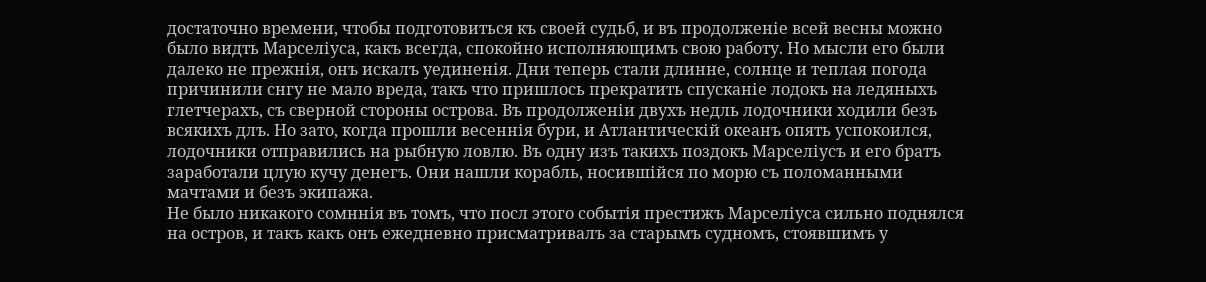достаточно времени, чтобы подготовиться къ своей судьб, и въ продолженіе всей весны можно было видть Марселіуса, какъ всегда, спокойно исполняющимъ свою работу. Но мысли его были далеко не прежнія, онъ искалъ уединенія. Дни теперь стали длинне, солнце и теплая погода причинили снгу не мало вреда, такъ что пришлось прекратить спусканіе лодокъ на ледяныхъ глетчерахъ, съ сверной стороны острова. Въ продолженіи двухъ недль лодочники ходили безъ всякихъ длъ. Но зато, когда прошли весеннія бури, и Атлантическій океанъ опять успокоился, лодочники отправились на рыбную ловлю. Въ одну изъ такихъ поздокъ Марселіусъ и его братъ заработали цлую кучу денегъ. Они нашли корабль, носившійся по морю съ поломанными мачтами и безъ экипажа.
Не было никакого сомннія въ томъ, что посл этого событія престижъ Марселіуса сильно поднялся на остров, и такъ какъ онъ ежедневно присматривалъ за старымъ судномъ, стоявшимъ у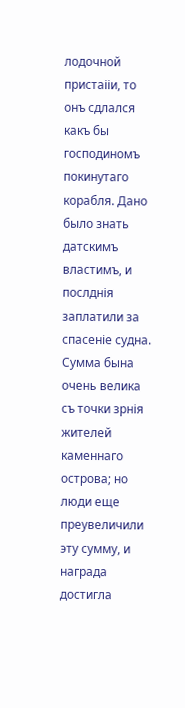лодочной пристаііи, то онъ сдлался какъ бы господиномъ покинутаго корабля. Дано было знать датскимъ властимъ, и послднія заплатили за спасеніе судна. Сумма бына очень велика съ точки зрнія жителей каменнаго острова; но люди еще преувеличили эту сумму, и награда достигла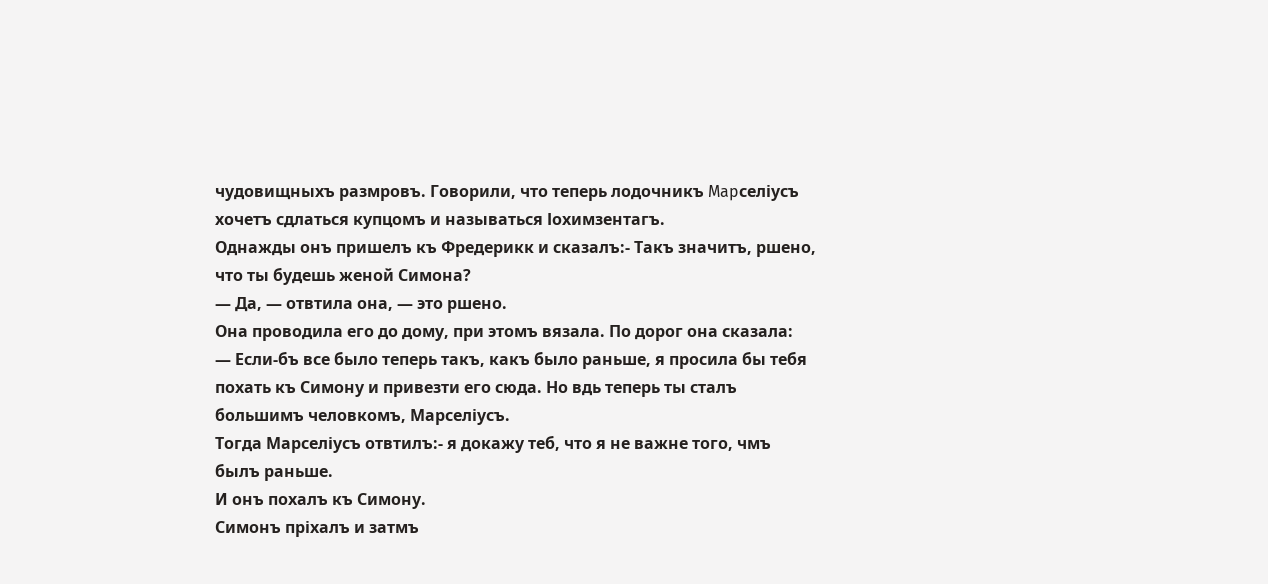чудовищныхъ размровъ. Говорили, что теперь лодочникъ Mapселіусъ хочетъ сдлаться купцомъ и называться Іохимзентагъ.
Однажды онъ пришелъ къ Фредерикк и сказалъ:- Такъ значитъ, ршено, что ты будешь женой Симона?
— Да, — отвтила она, — это ршено.
Она проводила его до дому, при этомъ вязала. По дорог она сказала:
— Если-бъ все было теперь такъ, какъ было раньше, я просила бы тебя похать къ Симону и привезти его сюда. Но вдь теперь ты сталъ большимъ человкомъ, Марселіусъ.
Тогда Марселіусъ отвтилъ:- я докажу теб, что я не важне того, чмъ былъ раньше.
И онъ похалъ къ Симону.
Симонъ пріхалъ и затмъ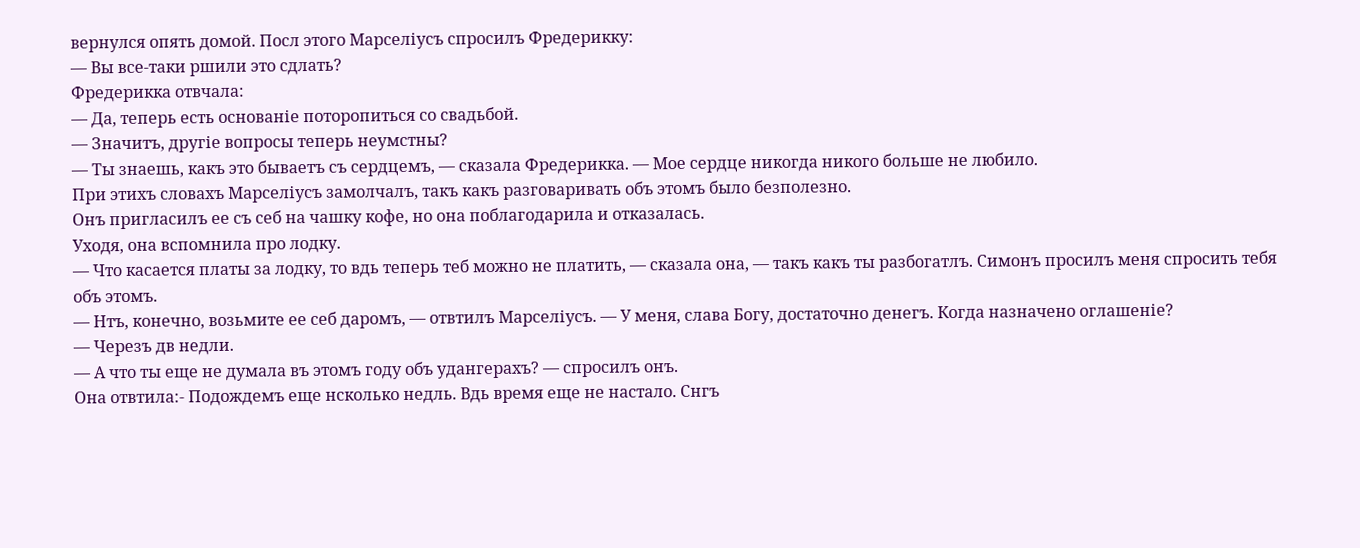вернулся опять домой. Посл этого Марселіусъ спросилъ Фредерикку:
— Вы все-таки ршили это сдлать?
Фредерикка отвчала:
— Да, теперь есть основаніе поторопиться со свадьбой.
— Значитъ, другіе вопросы теперь неумстны?
— Ты знаешь, какъ это бываетъ съ сердцемъ, — сказала Фредерикка. — Мое сердце никогда никого больше не любило.
При этихъ словахъ Марселіусъ замолчалъ, такъ какъ разговаривать объ этомъ было безполезно.
Онъ пригласилъ ее съ себ на чашку кофе, но она поблагодарила и отказалась.
Уходя, она вспомнила про лодку.
— Что касается платы за лодку, то вдь теперь теб можно не платить, — сказала она, — такъ какъ ты разбогатлъ. Симонъ просилъ меня спросить тебя объ этомъ.
— Нтъ, конечно, возьмите ее себ даромъ, — отвтилъ Марселіусъ. — У меня, слава Богу, достаточно денегъ. Когда назначено оглашеніе?
— Черезъ дв недли.
— А что ты еще не думала въ этомъ году объ удангерахъ? — спросилъ онъ.
Она отвтила:- Подождемъ еще нсколько недль. Вдь время еще не настало. Снгъ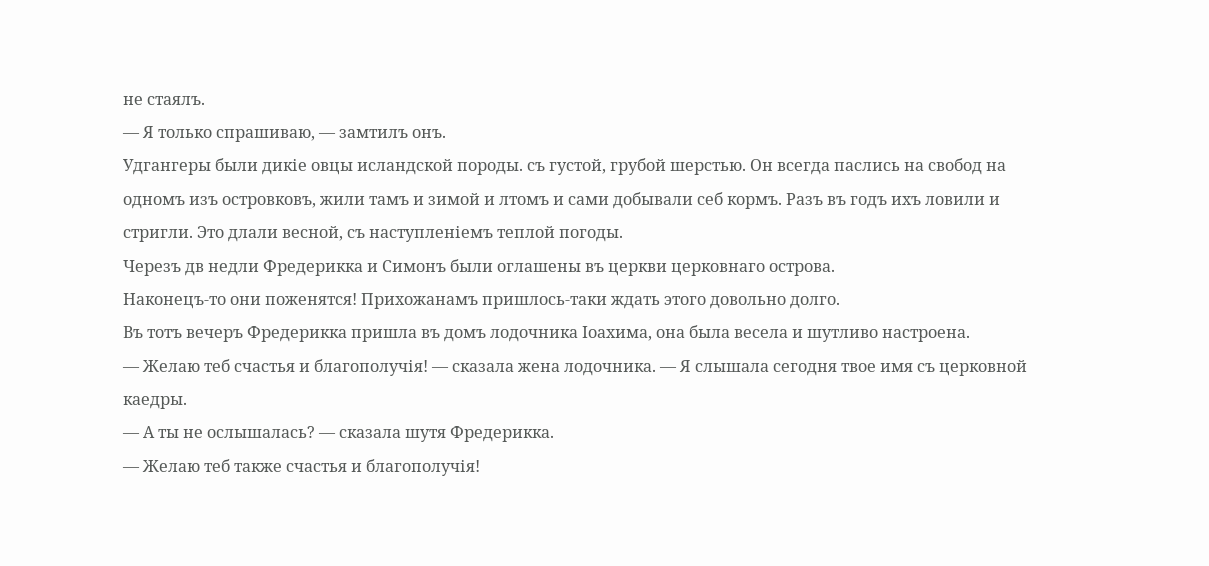не стаялъ.
— Я только спрашиваю, — замтилъ онъ.
Удгангеры были дикіе овцы исландской породы. съ густой, грубой шерстью. Он всегда паслись на свобод на одномъ изъ островковъ, жили тамъ и зимой и лтомъ и сами добывали себ кормъ. Разъ въ годъ ихъ ловили и стригли. Это длали весной, съ наступленіемъ теплой погоды.
Черезъ дв недли Фредерикка и Симонъ были оглашены въ церкви церковнаго острова.
Наконецъ-то они поженятся! Прихожанамъ пришлось-таки ждать этого довольно долго.
Въ тотъ вечеръ Фредерикка пришла въ домъ лодочника Іоахима, она была весела и шутливо настроена.
— Желаю теб счастья и благополучія! — сказала жена лодочника. — Я слышала сегодня твое имя съ церковной каедры.
— А ты не ослышалась? — сказала шутя Фредерикка.
— Желаю теб также счастья и благополучія!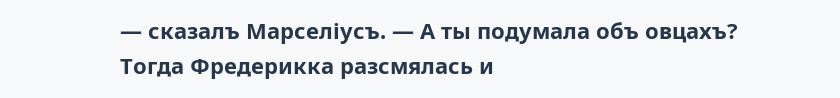— сказалъ Марселіусъ. — А ты подумала объ овцахъ?
Тогда Фредерикка разсмялась и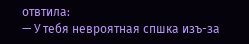отвтила:
— У тебя невроятная спшка изъ-за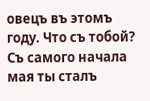овецъ въ этомъ году. Что съ тобой? Съ самого начала мая ты сталъ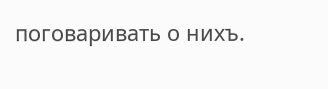поговаривать о нихъ.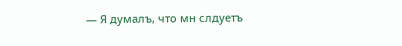— Я думалъ, что мн слдуетъ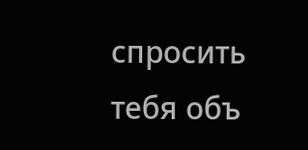спросить тебя объ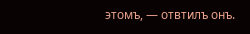этомъ, — отвтилъ онъ.